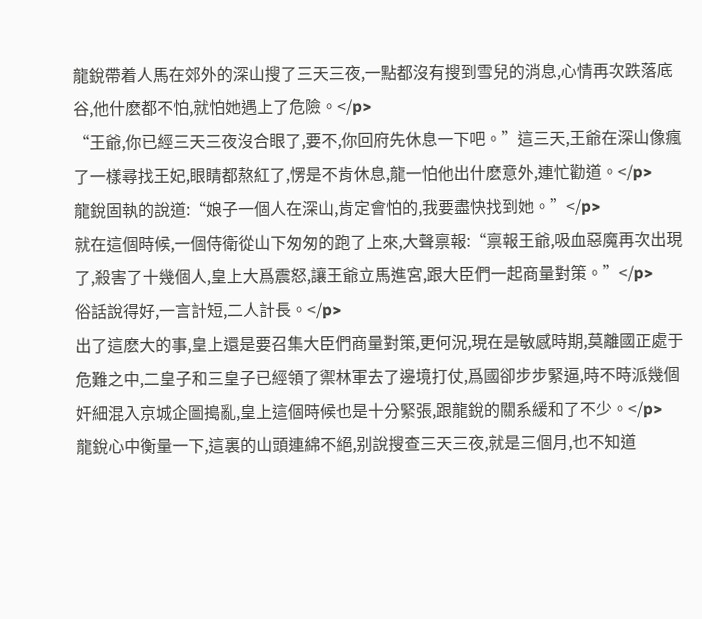龍銳帶着人馬在郊外的深山搜了三天三夜,一點都沒有搜到雪兒的消息,心情再次跌落底谷,他什麽都不怕,就怕她遇上了危險。</p>
“王爺,你已經三天三夜沒合眼了,要不,你回府先休息一下吧。”這三天,王爺在深山像瘋了一樣尋找王妃,眼睛都熬紅了,愣是不肯休息,龍一怕他出什麽意外,連忙勸道。</p>
龍銳固執的說道:“娘子一個人在深山,肯定會怕的,我要盡快找到她。”</p>
就在這個時候,一個侍衛從山下匆匆的跑了上來,大聲禀報:“禀報王爺,吸血惡魔再次出現了,殺害了十幾個人,皇上大爲震怒,讓王爺立馬進宮,跟大臣們一起商量對策。”</p>
俗話說得好,一言計短,二人計長。</p>
出了這麽大的事,皇上還是要召集大臣們商量對策,更何況,現在是敏感時期,莫離國正處于危難之中,二皇子和三皇子已經領了禦林軍去了邊境打仗,爲國卻步步緊逼,時不時派幾個奸細混入京城企圖搗亂,皇上這個時候也是十分緊張,跟龍銳的關系緩和了不少。</p>
龍銳心中衡量一下,這裏的山頭連綿不絕,别說搜查三天三夜,就是三個月,也不知道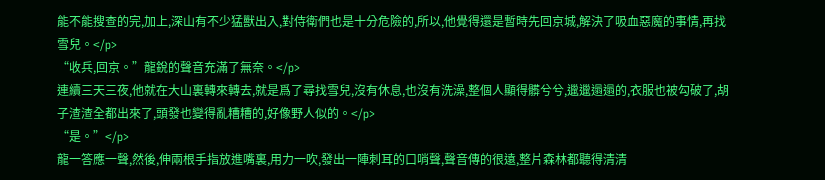能不能搜查的完,加上,深山有不少猛獸出入,對侍衛們也是十分危險的,所以,他覺得還是暫時先回京城,解決了吸血惡魔的事情,再找雪兒。</p>
“收兵,回京。”龍銳的聲音充滿了無奈。</p>
連續三天三夜,他就在大山裏轉來轉去,就是爲了尋找雪兒,沒有休息,也沒有洗澡,整個人顯得髒兮兮,邋邋遢遢的,衣服也被勾破了,胡子渣渣全都出來了,頭發也變得亂糟糟的,好像野人似的。</p>
“是。”</p>
龍一答應一聲,然後,伸兩根手指放進嘴裏,用力一吹,發出一陣刺耳的口哨聲,聲音傳的很遠,整片森林都聽得清清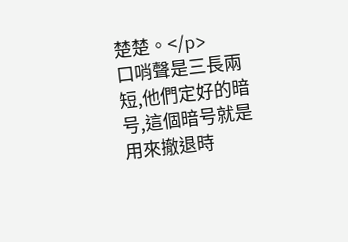楚楚。</p>
口哨聲是三長兩短,他們定好的暗号,這個暗号就是用來撤退時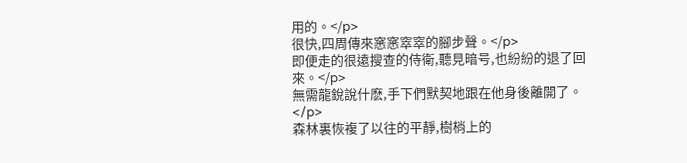用的。</p>
很快,四周傳來窸窸窣窣的腳步聲。</p>
即便走的很遠搜查的侍衛,聽見暗号,也紛紛的退了回來。</p>
無需龍銳說什麽,手下們默契地跟在他身後離開了。</p>
森林裏恢複了以往的平靜,樹梢上的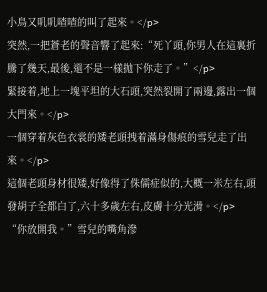小鳥又叽叽喳喳的叫了起來。</p>
突然,一把蒼老的聲音響了起來:“死丫頭,你男人在這裏折騰了幾天,最後,還不是一樣抛下你走了。”</p>
緊接着,地上一塊平坦的大石頭,突然裂開了兩邊,露出一個大門來。</p>
一個穿着灰色衣裳的矮老頭拽着滿身傷痕的雪兒走了出來。</p>
這個老頭身材很矮,好像得了侏儒症似的,大概一米左右,頭發胡子全都白了,六十多歲左右,皮膚十分光滑。</p>
“你放開我。”雪兒的嘴角滲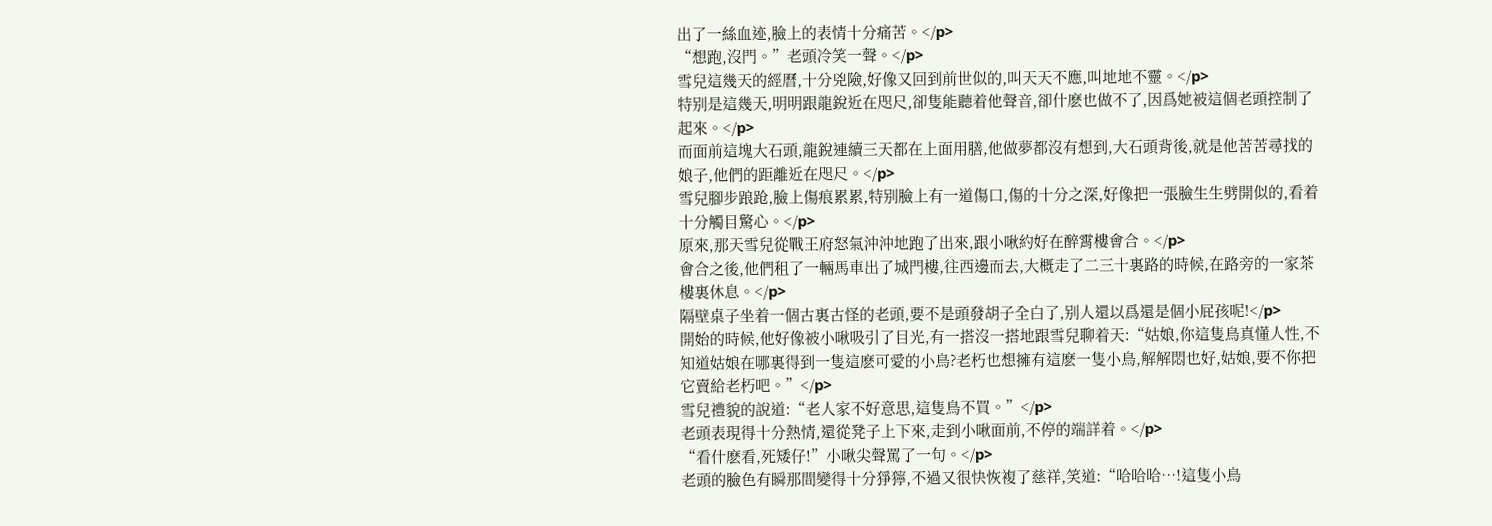出了一絲血迹,臉上的表情十分痛苦。</p>
“想跑,沒門。”老頭冷笑一聲。</p>
雪兒這幾天的經曆,十分兇險,好像又回到前世似的,叫天天不應,叫地地不靈。</p>
特别是這幾天,明明跟龍銳近在咫尺,卻隻能聽着他聲音,卻什麽也做不了,因爲她被這個老頭控制了起來。</p>
而面前這塊大石頭,龍銳連續三天都在上面用膳,他做夢都沒有想到,大石頭背後,就是他苦苦尋找的娘子,他們的距離近在咫尺。</p>
雪兒腳步踉跄,臉上傷痕累累,特别臉上有一道傷口,傷的十分之深,好像把一張臉生生劈開似的,看着十分觸目驚心。</p>
原來,那天雪兒從戰王府怒氣沖沖地跑了出來,跟小啾約好在醉霄樓會合。</p>
會合之後,他們租了一輛馬車出了城門樓,往西邊而去,大概走了二三十裏路的時候,在路旁的一家茶樓裏休息。</p>
隔壁桌子坐着一個古裏古怪的老頭,要不是頭發胡子全白了,别人還以爲還是個小屁孩呢!</p>
開始的時候,他好像被小啾吸引了目光,有一搭沒一搭地跟雪兒聊着天:“姑娘,你這隻鳥真懂人性,不知道姑娘在哪裏得到一隻這麽可愛的小鳥?老朽也想擁有這麽一隻小鳥,解解悶也好,姑娘,要不你把它賣給老朽吧。”</p>
雪兒禮貌的說道:“老人家不好意思,這隻鳥不買。”</p>
老頭表現得十分熱情,還從凳子上下來,走到小啾面前,不停的端詳着。</p>
“看什麽看,死矮仔!”小啾尖聲罵了一句。</p>
老頭的臉色有瞬那間變得十分猙獰,不過又很快恢複了慈祥,笑道:“哈哈哈…!這隻小鳥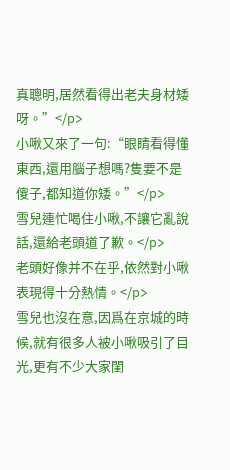真聰明,居然看得出老夫身材矮呀。”</p>
小啾又來了一句:“眼睛看得懂東西,還用腦子想嗎?隻要不是傻子,都知道你矮。”</p>
雪兒連忙喝住小啾,不讓它亂說話,還給老頭道了歉。</p>
老頭好像并不在乎,依然對小啾表現得十分熱情。</p>
雪兒也沒在意,因爲在京城的時候,就有很多人被小啾吸引了目光,更有不少大家閨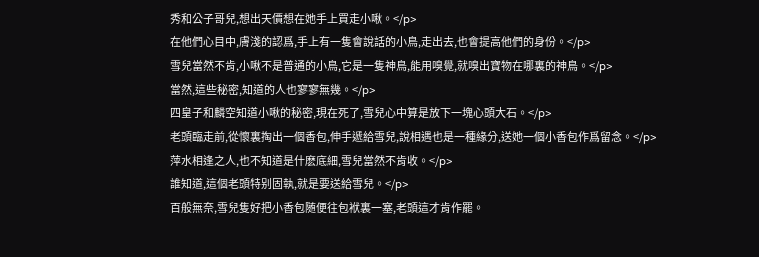秀和公子哥兒,想出天價想在她手上買走小啾。</p>
在他們心目中,膚淺的認爲,手上有一隻會說話的小鳥,走出去,也會提高他們的身份。</p>
雪兒當然不肯,小啾不是普通的小鳥,它是一隻神鳥,能用嗅覺,就嗅出寶物在哪裏的神鳥。</p>
當然,這些秘密,知道的人也寥寥無幾。</p>
四皇子和麟空知道小啾的秘密,現在死了,雪兒心中算是放下一塊心頭大石。</p>
老頭臨走前,從懷裏掏出一個香包,伸手遞給雪兒,說相遇也是一種緣分,送她一個小香包作爲留念。</p>
萍水相逢之人,也不知道是什麽底細,雪兒當然不肯收。</p>
誰知道,這個老頭特别固執,就是要送給雪兒。</p>
百般無奈,雪兒隻好把小香包随便往包袱裏一塞,老頭這才肯作罷。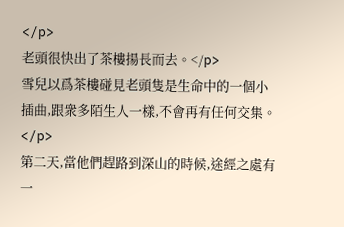</p>
老頭很快出了茶樓揚長而去。</p>
雪兒以爲茶樓碰見老頭隻是生命中的一個小插曲,跟衆多陌生人一樣,不會再有任何交集。</p>
第二天,當他們趕路到深山的時候,途經之處有一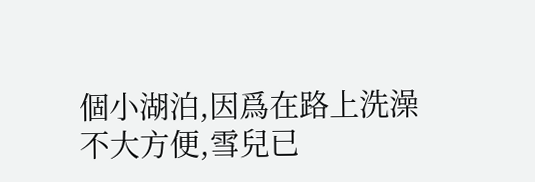個小湖泊,因爲在路上洗澡不大方便,雪兒已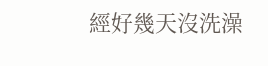經好幾天沒洗澡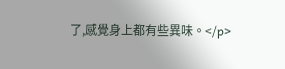了,感覺身上都有些異味。</p>